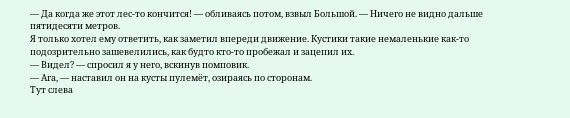— Да когда же этот лес-то кончится! — обливаясь потом, взвыл Большой. — Ничего не видно дальше пятидесяти метров.
Я только хотел ему ответить, как заметил впереди движение. Кустики такие немаленькие как-то подозрительно зашевелились, как будто кто-то пробежал и зацепил их.
— Видел? — спросил я у него, вскинув помповик.
— Ага, — наставил он на кусты пулемёт, озираясь по сторонам.
Тут слева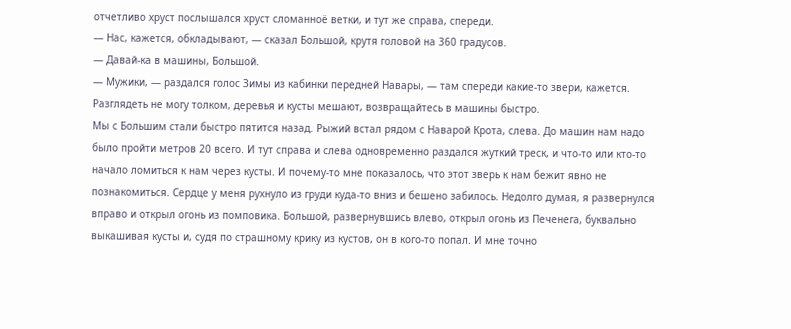отчетливо хруст послышался хруст сломанноё ветки, и тут же справа, спереди.
— Нас, кажется, обкладывают, — сказал Большой, крутя головой на 360 градусов.
— Давай-ка в машины, Большой.
— Мужики, — раздался голос Зимы из кабинки передней Навары, — там спереди какие-то звери, кажется. Разглядеть не могу толком, деревья и кусты мешают, возвращайтесь в машины быстро.
Мы с Большим стали быстро пятится назад. Рыжий встал рядом с Наварой Крота, слева. До машин нам надо было пройти метров 20 всего. И тут справа и слева одновременно раздался жуткий треск, и что-то или кто-то начало ломиться к нам через кусты. И почему-то мне показалось, что этот зверь к нам бежит явно не познакомиться. Сердце у меня рухнуло из груди куда-то вниз и бешено забилось. Недолго думая, я развернулся вправо и открыл огонь из помповика. Большой, развернувшись влево, открыл огонь из Печенега, буквально выкашивая кусты и, судя по страшному крику из кустов, он в кого-то попал. И мне точно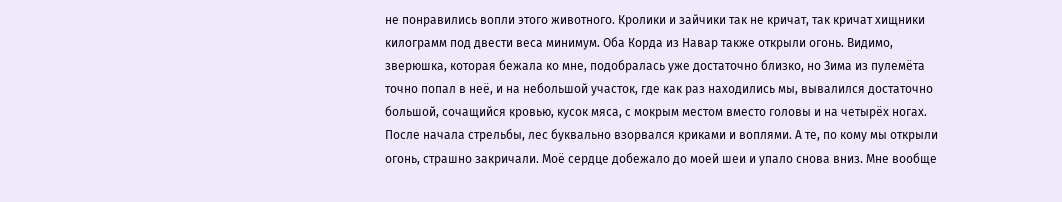не понравились вопли этого животного. Кролики и зайчики так не кричат, так кричат хищники килограмм под двести веса минимум. Оба Корда из Навар также открыли огонь. Видимо, зверюшка, которая бежала ко мне, подобралась уже достаточно близко, но Зима из пулемёта точно попал в неё, и на небольшой участок, где как раз находились мы, вывалился достаточно большой, сочащийся кровью, кусок мяса, с мокрым местом вместо головы и на четырёх ногах. После начала стрельбы, лес буквально взорвался криками и воплями. А те, по кому мы открыли огонь, страшно закричали. Моё сердце добежало до моей шеи и упало снова вниз. Мне вообще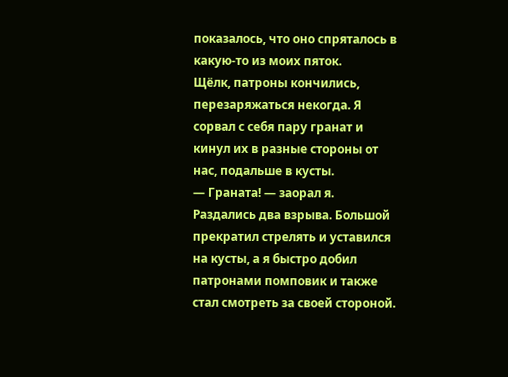показалось, что оно спряталось в какую-то из моих пяток.
Щёлк, патроны кончились, перезаряжаться некогда. Я сорвал с себя пару гранат и кинул их в разные стороны от нас, подальше в кусты.
— Граната! — заорал я.
Раздались два взрыва. Большой прекратил стрелять и уставился на кусты, а я быстро добил патронами помповик и также стал смотреть за своей стороной.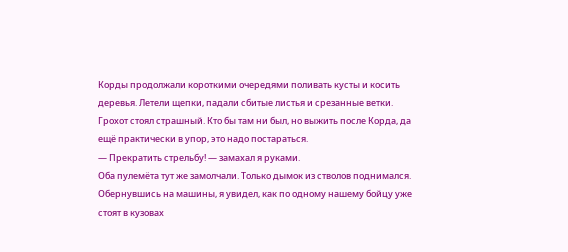Корды продолжали короткими очередями поливать кусты и косить деревья. Летели щепки, падали сбитые листья и срезанные ветки. Грохот стоял страшный. Кто бы там ни был, но выжить после Корда, да ещё практически в упор, это надо постараться.
— Прекратить стрельбу! — замахал я руками.
Оба пулемёта тут же замолчали. Только дымок из стволов поднимался. Обернувшись на машины, я увидел, как по одному нашему бойцу уже стоят в кузовах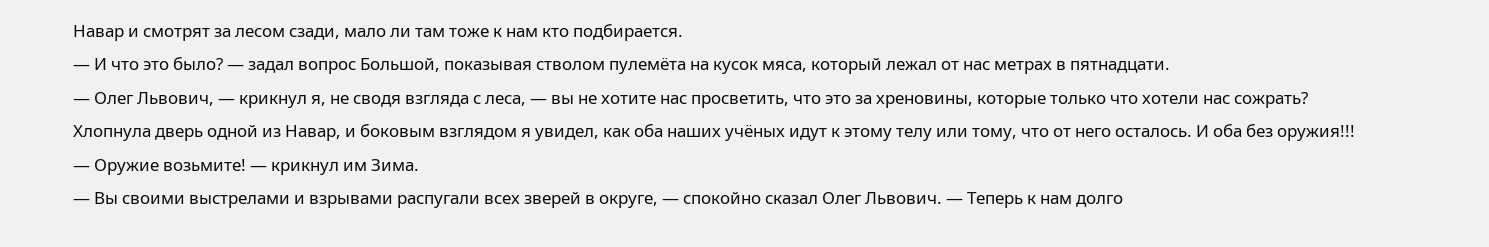Навар и смотрят за лесом сзади, мало ли там тоже к нам кто подбирается.
— И что это было? — задал вопрос Большой, показывая стволом пулемёта на кусок мяса, который лежал от нас метрах в пятнадцати.
— Олег Львович, — крикнул я, не сводя взгляда с леса, — вы не хотите нас просветить, что это за хреновины, которые только что хотели нас сожрать?
Хлопнула дверь одной из Навар, и боковым взглядом я увидел, как оба наших учёных идут к этому телу или тому, что от него осталось. И оба без оружия!!!
— Оружие возьмите! — крикнул им Зима.
— Вы своими выстрелами и взрывами распугали всех зверей в округе, — спокойно сказал Олег Львович. — Теперь к нам долго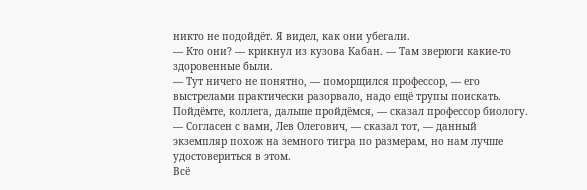никто не подойдёт. Я видел, как они убегали.
— Кто они? — крикнул из кузова Кабан. — Там зверюги какие-то здоровенные были.
— Тут ничего не понятно, — поморщился профессор, — его выстрелами практически разорвало, надо ещё трупы поискать. Пойдёмте, коллега, дальше пройдёмся, — сказал профессор биологу.
— Согласен с вами, Лев Олегович, — сказал тот, — данный экземпляр похож на земного тигра по размерам, но нам лучше удостовериться в этом.
Всё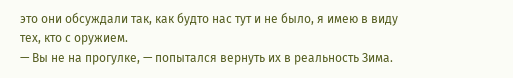это они обсуждали так, как будто нас тут и не было, я имею в виду тех, кто с оружием.
— Вы не на прогулке, — попытался вернуть их в реальность Зима.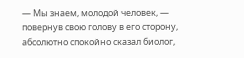— Мы знаем, молодой человек, — повернув свою голову в его сторону, абсолютно спокойно сказал биолог,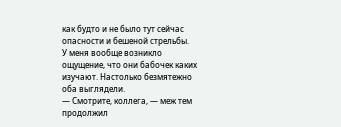как будто и не было тут сейчас опасности и бешеной стрельбы.
У меня вообще возникло ощущение, что они бабочек каких изучают. Настолько безмятежно оба выглядели.
— Смотрите, коллега, — меж тем продолжил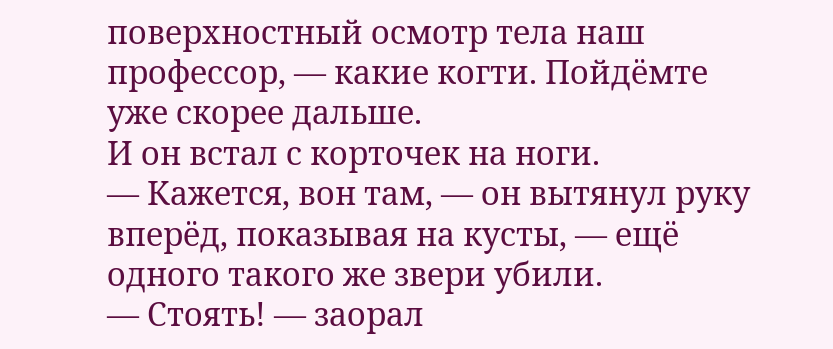поверхностный осмотр тела наш профессор, — какие когти. Пойдёмте уже скорее дальше.
И он встал с корточек на ноги.
— Кажется, вон там, — он вытянул руку вперёд, показывая на кусты, — ещё одного такого же звери убили.
— Стоять! — заорал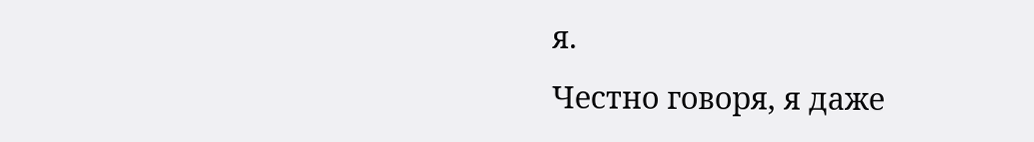я.
Честно говоря, я даже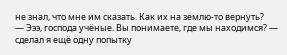не знал, что мне им сказать. Как их на землю-то вернуть?
— Эээ, господа учёные. Вы понимаете, где мы находимся? — сделал я ещё одну попытку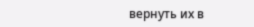вернуть их в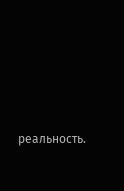реальность.